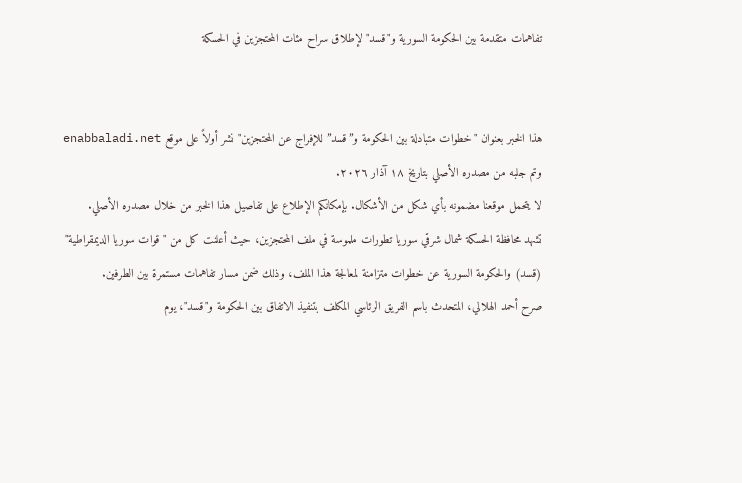تفاهمات متقدمة بين الحكومة السورية و"قسد" لإطلاق سراح مئات المحتجزين في الحسكة


هذا الخبر بعنوان "خطوات متبادلة بين الحكومة و”قسد” للإفراج عن المحتجزين" نشر أولاً على موقع enabbaladi.net وتم جلبه من مصدره الأصلي بتاريخ ١٨ آذار ٢٠٢٦.
لا يتحمل موقعنا مضمونه بأي شكل من الأشكال. بإمكانكم الإطلاع على تفاصيل هذا الخبر من خلال مصدره الأصلي.
تشهد محافظة الحسكة شمال شرقي سوريا تطورات ملموسة في ملف المحتجزين، حيث أعلنت كل من "قوات سوريا الديمقراطية" (قسد) والحكومة السورية عن خطوات متزامنة لمعالجة هذا الملف، وذلك ضمن مسار تفاهمات مستمرة بين الطرفين.
صرح أحمد الهلالي، المتحدث باسم الفريق الرئاسي المكلف بتنفيذ الاتفاق بين الحكومة و"قسد"، يوم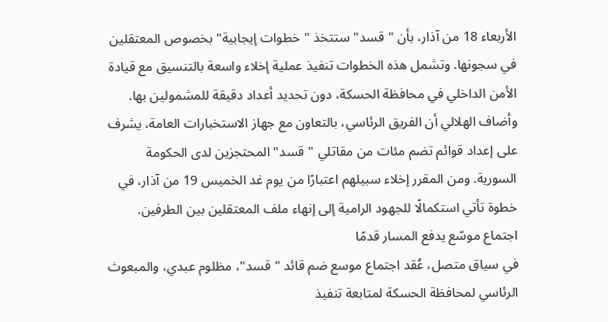الأربعاء 18 من آذار، بأن "قسد" ستتخذ "خطوات إيجابية" بخصوص المعتقلين في سجونها. وتشمل هذه الخطوات تنفيذ عملية إخلاء واسعة بالتنسيق مع قيادة الأمن الداخلي في محافظة الحسكة، دون تحديد أعداد دقيقة للمشمولين بها.
وأضاف الهلالي أن الفريق الرئاسي، بالتعاون مع جهاز الاستخبارات العامة، يشرف على إعداد قوائم تضم مئات من مقاتلي "قسد" المحتجزين لدى الحكومة السورية. ومن المقرر إخلاء سبيلهم اعتبارًا من يوم غد الخميس 19 من آذار، في خطوة تأتي استكمالًا للجهود الرامية إلى إنهاء ملف المعتقلين بين الطرفين.
اجتماع موسّع يدفع المسار قدمًا
في سياق متصل، عُقد اجتماع موسع ضم قائد "قسد"، مظلوم عبدي، والمبعوث الرئاسي لمحافظة الحسكة لمتابعة تنفيذ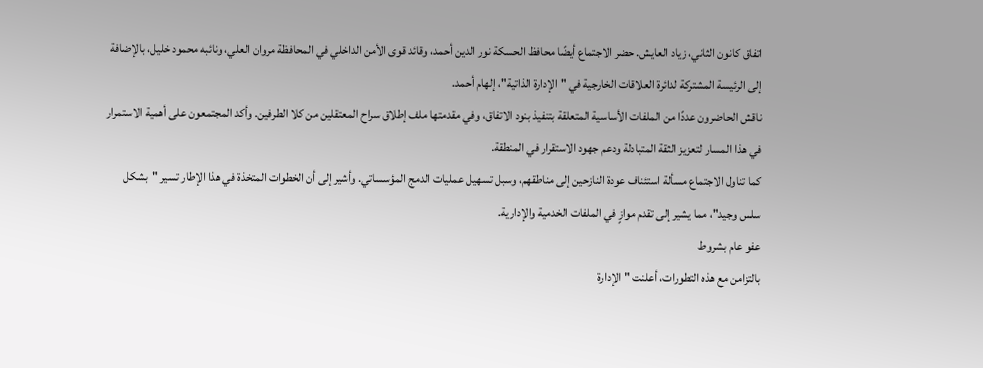اتفاق كانون الثاني، زياد العايش. حضر الاجتماع أيضًا محافظ الحسكة نور الدين أحمد، وقائد قوى الأمن الداخلي في المحافظة مروان العلي، ونائبه محمود خليل، بالإضافة إلى الرئيسة المشتركة لدائرة العلاقات الخارجية في "الإدارة الذاتية"، إلهام أحمد.
ناقش الحاضرون عددًا من الملفات الأساسية المتعلقة بتنفيذ بنود الاتفاق، وفي مقدمتها ملف إطلاق سراح المعتقلين من كلا الطرفين. وأكد المجتمعون على أهمية الاستمرار في هذا المسار لتعزيز الثقة المتبادلة ودعم جهود الاستقرار في المنطقة.
كما تناول الاجتماع مسألة استئناف عودة النازحين إلى مناطقهم، وسبل تسهيل عمليات الدمج المؤسساتي. وأشير إلى أن الخطوات المتخذة في هذا الإطار تسير "بشكل سلس وجيد"، مما يشير إلى تقدم موازٍ في الملفات الخدمية والإدارية.
عفو عام بشروط
بالتزامن مع هذه التطورات، أعلنت "الإدارة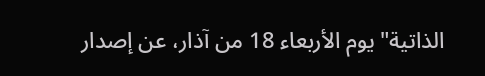الذاتية" يوم الأربعاء 18 من آذار، عن إصدار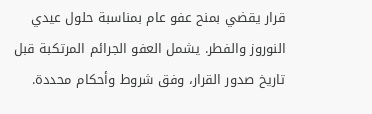قرار يقضي بمنح عفو عام بمناسبة حلول عيدي النوروز والفطر. يشمل العفو الجرائم المرتكبة قبل تاريخ صدور القرار، وفق شروط وأحكام محددة.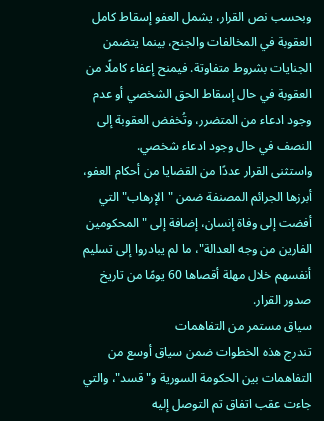وبحسب نص القرار، يشمل العفو إسقاط كامل العقوبة في المخالفات والجنح، بينما يتضمن الجنايات بشروط متفاوتة. فيمنح إعفاء كاملًا من العقوبة في حال إسقاط الحق الشخصي أو عدم وجود ادعاء من المتضرر، وتُخفض العقوبة إلى النصف في حال وجود ادعاء شخصي.
واستثنى القرار عددًا من القضايا من أحكام العفو، أبرزها الجرائم المصنفة ضمن "الإرهاب" التي أفضت إلى وفاة إنسان، إضافة إلى "المحكومين الفارين من وجه العدالة"، ما لم يبادروا إلى تسليم أنفسهم خلال مهلة أقصاها 60 يومًا من تاريخ صدور القرار.
سياق مستمر من التفاهمات
تندرج هذه الخطوات ضمن سياق أوسع من التفاهمات بين الحكومة السورية و"قسد"، والتي جاءت عقب اتفاق تم التوصل إليه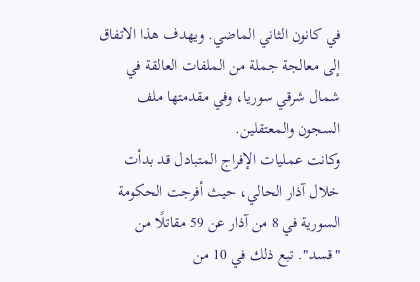في كانون الثاني الماضي. ويهدف هذا الاتفاق إلى معالجة جملة من الملفات العالقة في شمال شرقي سوريا، وفي مقدمتها ملف السجون والمعتقلين.
وكانت عمليات الإفراج المتبادل قد بدأت خلال آذار الحالي، حيث أفرجت الحكومة السورية في 8 من آذار عن 59 مقاتلًا من "قسد". تبع ذلك في 10 من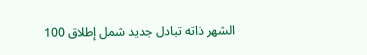الشهر ذاته تبادل جديد شمل إطلاق 100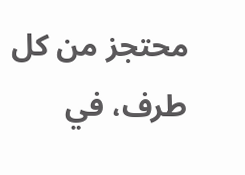محتجز من كل طرف، في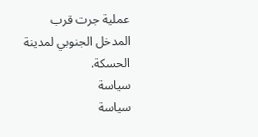عملية جرت قرب المدخل الجنوبي لمدينة الحسكة.
سياسة
سياسة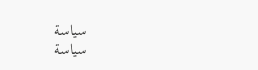سياسة
سياسة